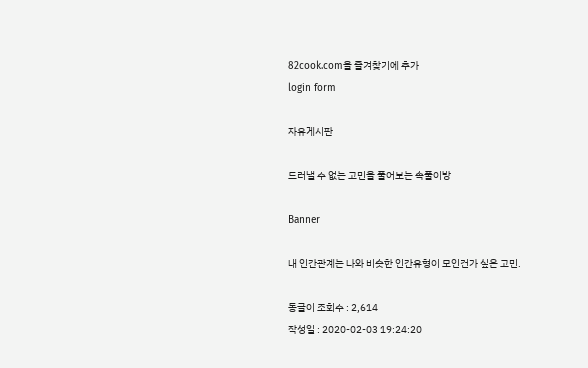82cook.com을 즐겨찾기에 추가
login form

자유게시판

드러낼 수 없는 고민을 풀어보는 속풀이방

Banner

내 인간관계는 나와 비슷한 인간유형이 모인건가 싶은 고민.

동글이 조회수 : 2,614
작성일 : 2020-02-03 19:24:20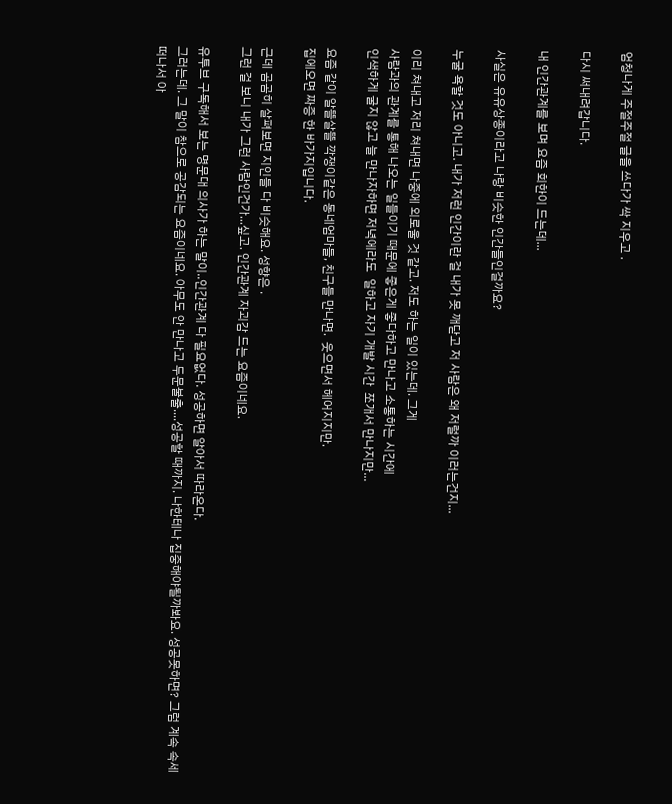엄청나게 주절주절 글을 쓰다가 싹 지우고 .

다시 써내려갑니다.

내 인간관계를 보며 요즘 회한이 드는데...

사실은 유유상종이라고 나랑 비슷한 인간들인걸까요?

누굴 욕할 것도 아니고. 내가 저런 인간이란 걸 내가 못 깨닫고 저 사람은 왜 저럴까 이러는건지...

이리 쳐내고 저리 쳐내면 나중에 외로울 것 같고. 저도 하는 일이 있는데. 그게
사람과의 관계를 통해 나오는 일들이기 때문에 좋은게 좋다하고 만나고 소통하는 시간에
인색하게 굴지 않고 늘 만나자하면 저녁에라도  일하고 자기 개발 시간  쪼개서 만나지만...

요즘 같이 알뜰살뜰 깍쟁이같은 동네엄마들, 친구들 만나면.  웃으면서 헤어지지만.
집에오면 짜증 한 바가지입니다.

근데 곰곰히 살펴보면 지인들 다 비슷해요. 성향은 .
그런 걸 보니 내가 그런 사람인건가...싶고. 인간관계 자괴감 드는 요즘이네요.

유투브 구독해서 보는 명문대 의사가 하는 말이..인간관계 다 필요없다. 성공하면 알아서 따라온다.
그러는데. 그 말이 참으로 공감되는 요즘이네요. 아무도 안 만나고 두문불출....성공할 때까지. 나한테나 집중해야될까봐요. 성공못하면? 그럼 계속 속세떠나서 아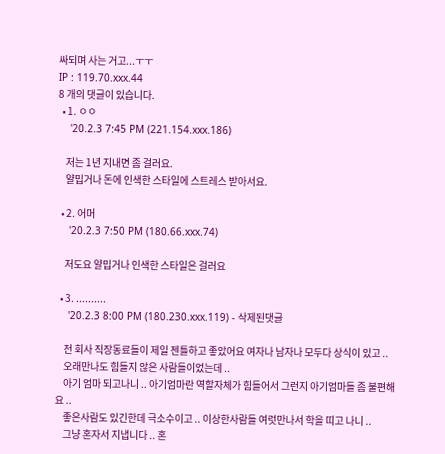싸되며 사는 거고...ㅜㅜ
IP : 119.70.xxx.44
8 개의 댓글이 있습니다.
  • 1. ㅇㅇ
    '20.2.3 7:45 PM (221.154.xxx.186)

    저는 1년 지내면 좀 걸러요.
    얄밉거나 돈에 인색한 스타일에 스트레스 받아서요.

  • 2. 어머
    '20.2.3 7:50 PM (180.66.xxx.74)

    저도요 얄밉거나 인색한 스타일은 걸러요

  • 3. ..........
    '20.2.3 8:00 PM (180.230.xxx.119) - 삭제된댓글

    전 회사 직장동료들이 제일 젠틀하고 좋았어요 여자나 남자나 모두다 상식이 있고 ..
    오래만나도 힘들지 않은 사람들이었는데 ..
    아기 엄마 되고나니 .. 아기엄마란 역할자체가 힘들어서 그런지 아기엄마들 좀 불편해요 ..
    좋은사람도 있긴한데 극소수이고 .. 이상한사람들 여럿만나서 학을 띠고 나니 ..
    그냥 혼자서 지냅니다 .. 혼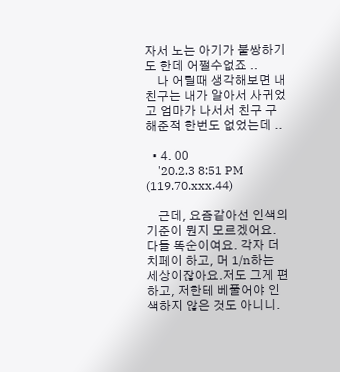자서 노는 아기가 불쌍하기도 한데 어쩔수없죠 ..
    나 어릴때 생각해보면 내친구는 내가 알아서 사귀었고 엄마가 나서서 친구 구해준적 한번도 없었는데 ..

  • 4. 00
    '20.2.3 8:51 PM (119.70.xxx.44)

    근데, 요즘같아선 인색의 기준이 뭔지 모르겠어요. 다들 똑순이여요. 각자 더치페이 하고, 머 1/n하는 세상이잖아요.저도 그게 편하고, 저한테 베풀어야 인색하지 않은 것도 아니니.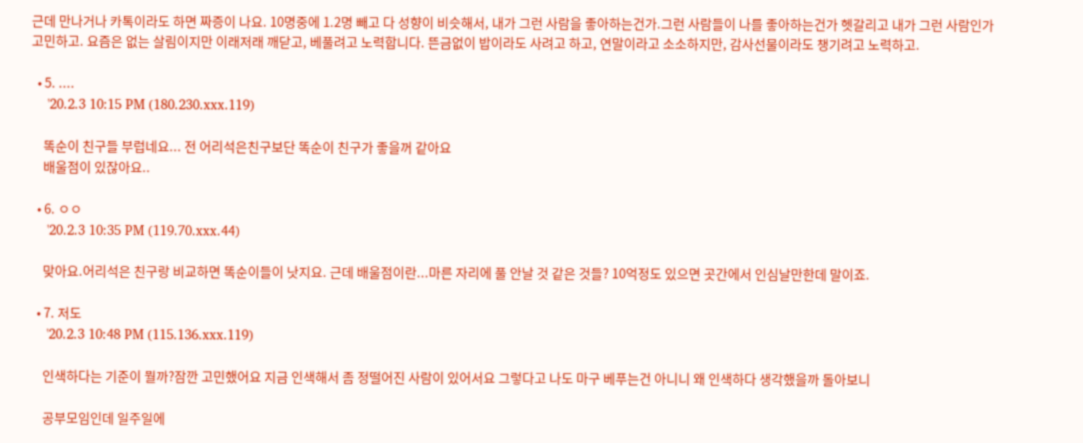근데 만나거나 카톡이라도 하면 짜증이 나요. 10명중에 1.2명 빼고 다 성향이 비슷해서, 내가 그런 사람을 좋아하는건가.그런 사람들이 나를 좋아하는건가 헷갈리고 내가 그런 사람인가 고민하고. 요즘은 없는 살림이지만 이래저래 깨닫고, 베풀려고 노력합니다. 뜬금없이 밥이라도 사려고 하고, 연말이라고 소소하지만, 감사선물이라도 챙기려고 노력하고.

  • 5. ....
    '20.2.3 10:15 PM (180.230.xxx.119)

    똑순이 친구들 부럽네요... 전 어리석은친구보단 똑순이 친구가 좋을꺼 같아요
    배울점이 있잖아요..

  • 6. ㅇㅇ
    '20.2.3 10:35 PM (119.70.xxx.44)

    맞아요.어리석은 친구랑 비교하면 똑순이들이 낫지요. 근데 배울점이란...마른 자리에 풀 안날 것 같은 것들? 10억정도 있으면 곳간에서 인심날만한데 말이죠.

  • 7. 저도
    '20.2.3 10:48 PM (115.136.xxx.119)

    인색하다는 기준이 뭘까?잠깐 고민했어요 지금 인색해서 좀 정떨어진 사람이 있어서요 그렇다고 나도 마구 베푸는건 아니니 왜 인색하다 생각했을까 돌아보니

    공부모임인데 일주일에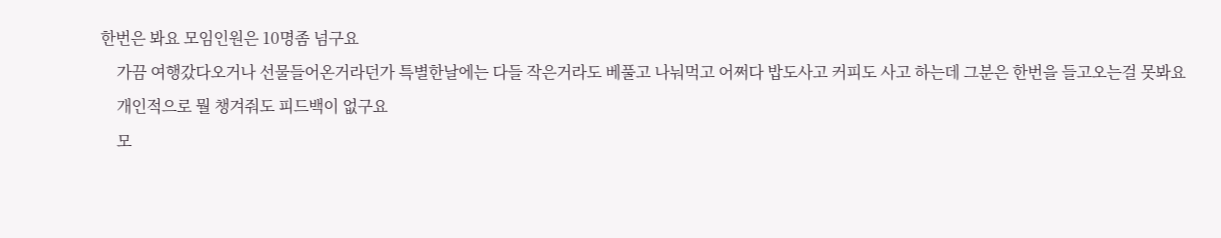한번은 봐요 모임인원은 10명좀 넘구요
    가끔 여행갔다오거나 선물들어온거라던가 특별한날에는 다들 작은거라도 베풀고 나눠먹고 어쩌다 밥도사고 커피도 사고 하는데 그분은 한번을 들고오는걸 못봐요
    개인적으로 뭘 챙겨줘도 피드백이 없구요
    모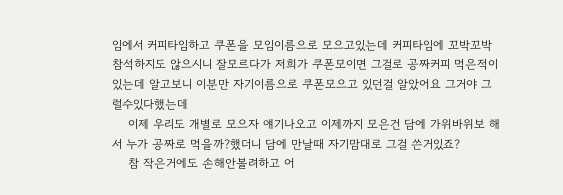임에서 커피타임하고 쿠폰을 모임이름으로 모으고있는데 커피타임에 꼬박꼬박 참석하지도 않으시니 잘모르다가 저희가 쿠폰모이면 그걸로 공짜커피 먹은적이 있는데 알고보니 이분만 자기이름으로 쿠폰모으고 있던걸 알았어요 그거야 그럴수있다했는데
    이제 우리도 개별로 모으자 얘기나오고 이제까지 모은건 담에 가위바위보 해서 누가 공짜로 먹을까?했더니 담에 만날때 자기맘대로 그걸 쓴거있죠?
    참 작은거에도 손해안볼려하고 어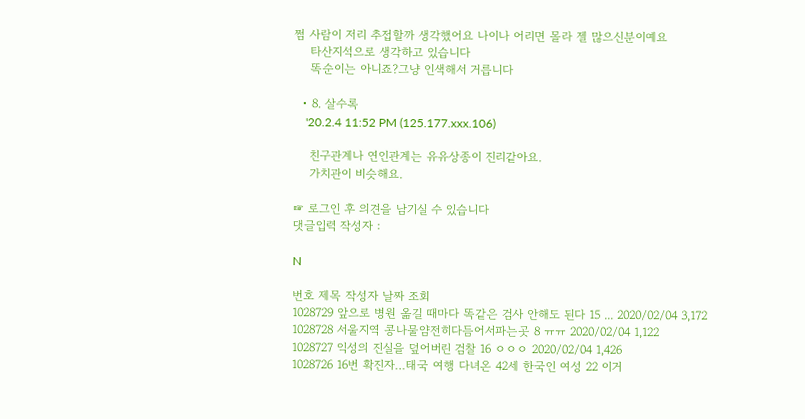쩜 사람이 저리 추접할까 생각했어요 나이나 어리면 몰라 젤 많으신분이예요
    타산지석으로 생각하고 있습니다
    똑순이는 아니죠?그냥 인색해서 거릅니다

  • 8. 살수록
    '20.2.4 11:52 PM (125.177.xxx.106)

    친구관계나 연인관계는 유유상종이 진리같아요.
    가치관이 비슷해요.

☞ 로그인 후 의견을 남기실 수 있습니다
댓글입력 작성자 :

N

번호 제목 작성자 날짜 조회
1028729 앞으로 병원 옮길 때마다 똑같은 검사 안해도 된다 15 ... 2020/02/04 3,172
1028728 서울지역 콩나물얌전히다듬어서파는곳 8 ㅠㅠ 2020/02/04 1,122
1028727 익성의 진실을 덮어버린 검찰 16 ㅇㅇㅇ 2020/02/04 1,426
1028726 16번 확진자…태국 여행 다녀온 42세 한국인 여성 22 이거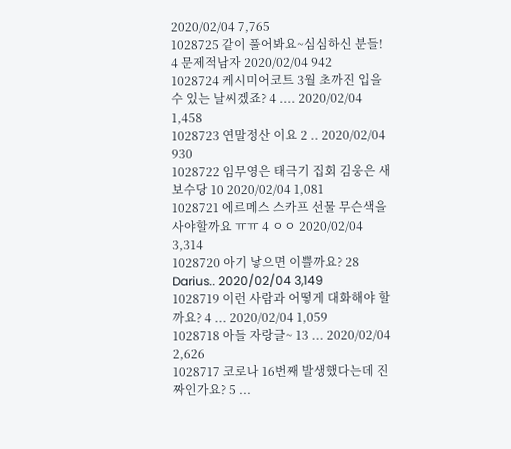2020/02/04 7,765
1028725 같이 풀어봐요~심심하신 분들! 4 문제적남자 2020/02/04 942
1028724 케시미어코트 3월 초까진 입을 수 있는 날씨겠죠? 4 .... 2020/02/04 1,458
1028723 연말정산 이요 2 .. 2020/02/04 930
1028722 임무영은 태극기 집회 김웅은 새보수당 10 2020/02/04 1,081
1028721 에르메스 스카프 선물 무슨색을 사야할까요 ㅠㅠ 4 ㅇㅇ 2020/02/04 3,314
1028720 아기 낳으면 이쁠까요? 28 Darius.. 2020/02/04 3,149
1028719 이런 사람과 어떻게 대화해야 할까요? 4 ... 2020/02/04 1,059
1028718 아들 자랑글~ 13 ... 2020/02/04 2,626
1028717 코로나 16번째 발생했다는데 진짜인가요? 5 ...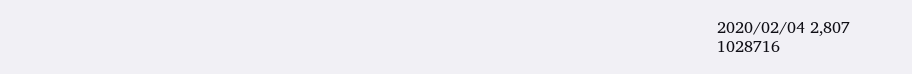2020/02/04 2,807
1028716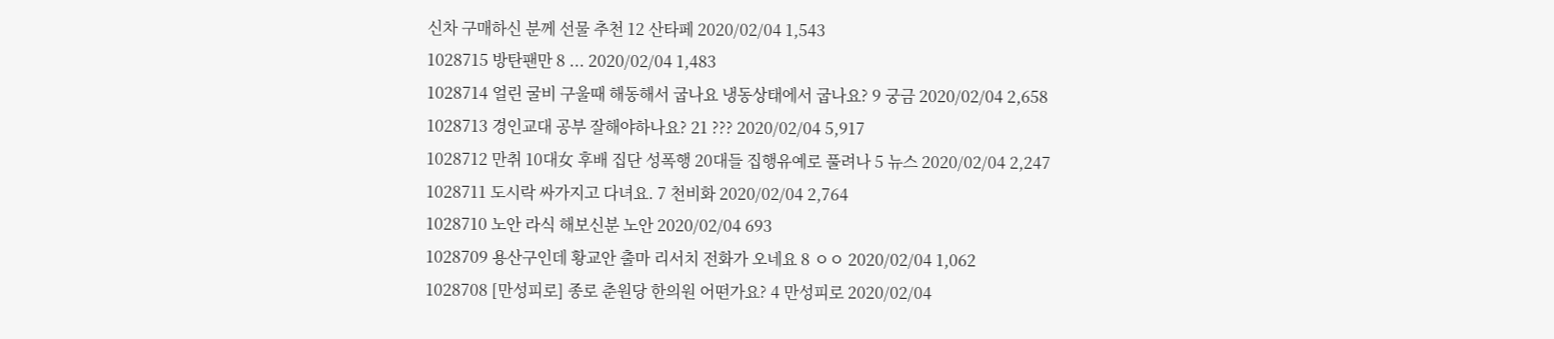신차 구매하신 분께 선물 추천 12 산타페 2020/02/04 1,543
1028715 방탄팬만 8 ... 2020/02/04 1,483
1028714 얼린 굴비 구울때 해동해서 굽나요 냉동상태에서 굽나요? 9 궁금 2020/02/04 2,658
1028713 경인교대 공부 잘해야하나요? 21 ??? 2020/02/04 5,917
1028712 만취 10대女 후배 집단 성폭행 20대들 집행유예로 풀려나 5 뉴스 2020/02/04 2,247
1028711 도시락 싸가지고 다녀요. 7 천비화 2020/02/04 2,764
1028710 노안 라식 해보신분 노안 2020/02/04 693
1028709 용산구인데 황교안 출마 리서치 전화가 오네요 8 ㅇㅇ 2020/02/04 1,062
1028708 [만성피로] 종로 춘원당 한의원 어떤가요? 4 만성피로 2020/02/04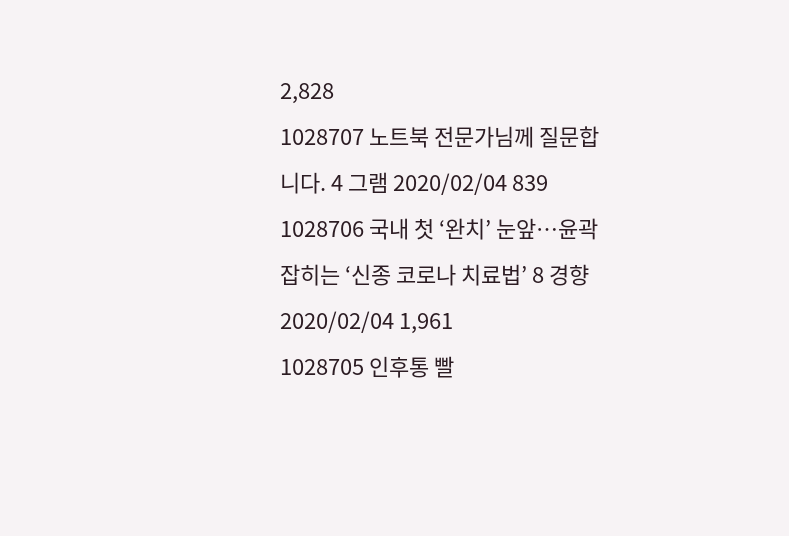2,828
1028707 노트북 전문가님께 질문합니다. 4 그램 2020/02/04 839
1028706 국내 첫 ‘완치’ 눈앞…윤곽 잡히는 ‘신종 코로나 치료법’ 8 경향 2020/02/04 1,961
1028705 인후통 빨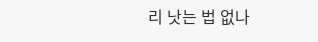리 낫는 법 없나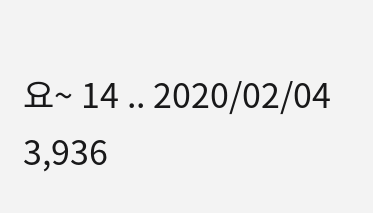요~ 14 .. 2020/02/04 3,936